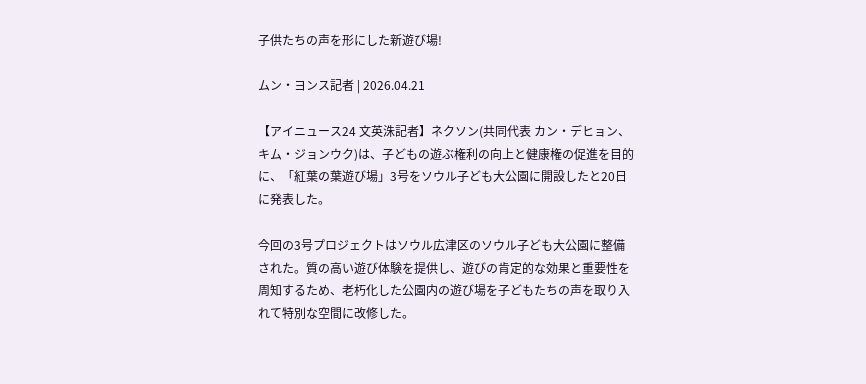子供たちの声を形にした新遊び場!

ムン・ヨンス記者 | 2026.04.21

【アイニュース24 文英洙記者】ネクソン(共同代表 カン・デヒョン、キム・ジョンウク)は、子どもの遊ぶ権利の向上と健康権の促進を目的に、「紅葉の葉遊び場」3号をソウル子ども大公園に開設したと20日に発表した。

今回の3号プロジェクトはソウル広津区のソウル子ども大公園に整備された。質の高い遊び体験を提供し、遊びの肯定的な効果と重要性を周知するため、老朽化した公園内の遊び場を子どもたちの声を取り入れて特別な空間に改修した。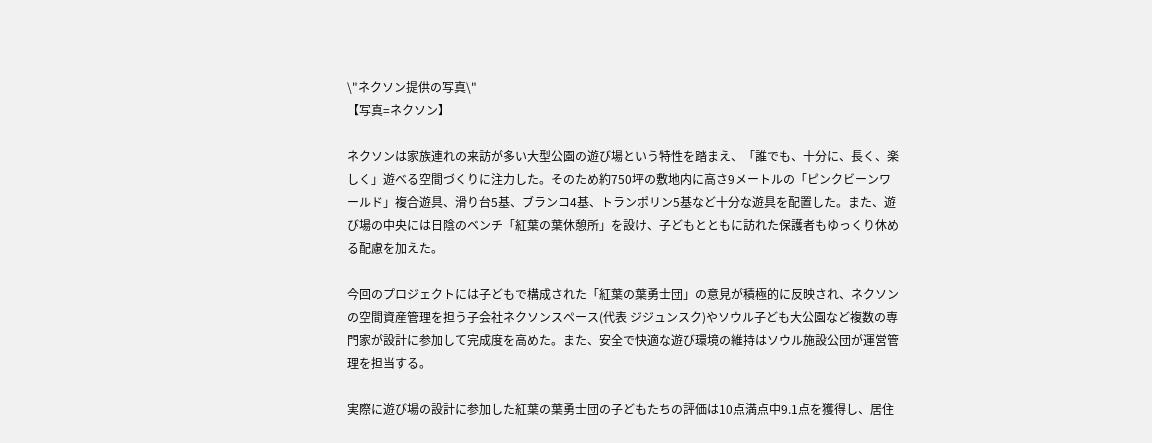\"ネクソン提供の写真\"
【写真=ネクソン】

ネクソンは家族連れの来訪が多い大型公園の遊び場という特性を踏まえ、「誰でも、十分に、長く、楽しく」遊べる空間づくりに注力した。そのため約750坪の敷地内に高さ9メートルの「ピンクビーンワールド」複合遊具、滑り台5基、ブランコ4基、トランポリン5基など十分な遊具を配置した。また、遊び場の中央には日陰のベンチ「紅葉の葉休憩所」を設け、子どもとともに訪れた保護者もゆっくり休める配慮を加えた。

今回のプロジェクトには子どもで構成された「紅葉の葉勇士団」の意見が積極的に反映され、ネクソンの空間資産管理を担う子会社ネクソンスペース(代表 ジジュンスク)やソウル子ども大公園など複数の専門家が設計に参加して完成度を高めた。また、安全で快適な遊び環境の維持はソウル施設公団が運営管理を担当する。

実際に遊び場の設計に参加した紅葉の葉勇士団の子どもたちの評価は10点満点中9.1点を獲得し、居住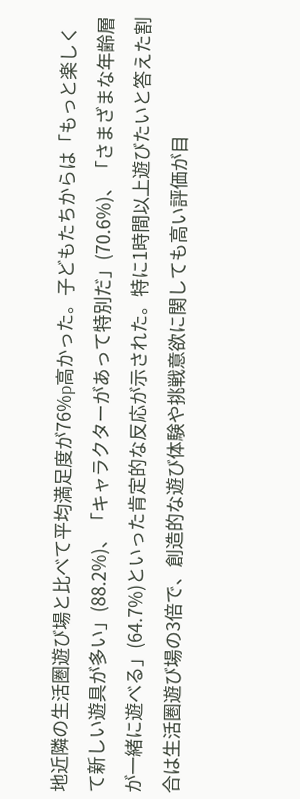地近隣の生活圏遊び場と比べて平均満足度が76%p高かった。子どもたちからは「もっと楽しくて新しい遊具が多い」(88.2%)、「キャラクターがあって特別だ」(70.6%)、「さまざまな年齢層が一緒に遊べる」(64.7%)といった肯定的な反応が示された。特に1時間以上遊びたいと答えた割合は生活圏遊び場の3倍で、創造的な遊び体験や挑戦意欲に関しても高い評価が目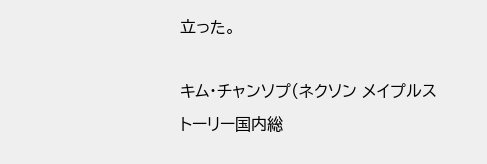立った。

キム・チャンソプ(ネクソン メイプルストーリー国内総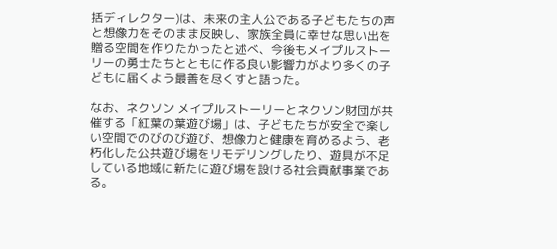括ディレクター)は、未来の主人公である子どもたちの声と想像力をそのまま反映し、家族全員に幸せな思い出を贈る空間を作りたかったと述べ、今後もメイプルストーリーの勇士たちとともに作る良い影響力がより多くの子どもに届くよう最善を尽くすと語った。

なお、ネクソン メイプルストーリーとネクソン財団が共催する「紅葉の葉遊び場」は、子どもたちが安全で楽しい空間でのびのび遊び、想像力と健康を育めるよう、老朽化した公共遊び場をリモデリングしたり、遊具が不足している地域に新たに遊び場を設ける社会貢献事業である。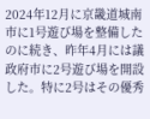2024年12月に京畿道城南市に1号遊び場を整備したのに続き、昨年4月には議政府市に2号遊び場を開設した。特に2号はその優秀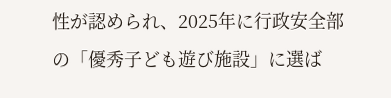性が認められ、2025年に行政安全部の「優秀子ども遊び施設」に選ば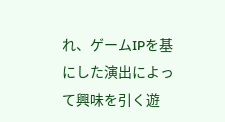れ、ゲームIPを基にした演出によって興味を引く遊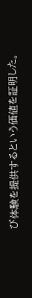び体験を提供するという価値を証明した。